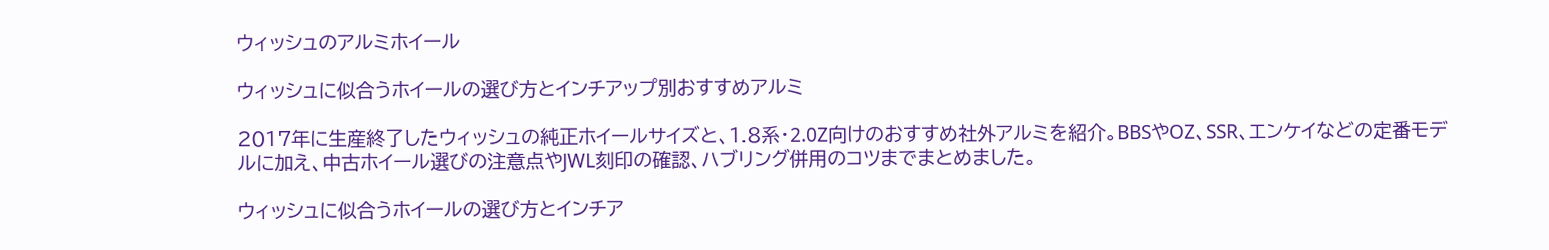ウィッシュのアルミホイール

ウィッシュに似合うホイールの選び方とインチアップ別おすすめアルミ

2017年に生産終了したウィッシュの純正ホイールサイズと、1.8系・2.0Z向けのおすすめ社外アルミを紹介。BBSやOZ、SSR、エンケイなどの定番モデルに加え、中古ホイール選びの注意点やJWL刻印の確認、ハブリング併用のコツまでまとめました。

ウィッシュに似合うホイールの選び方とインチア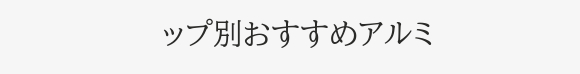ップ別おすすめアルミ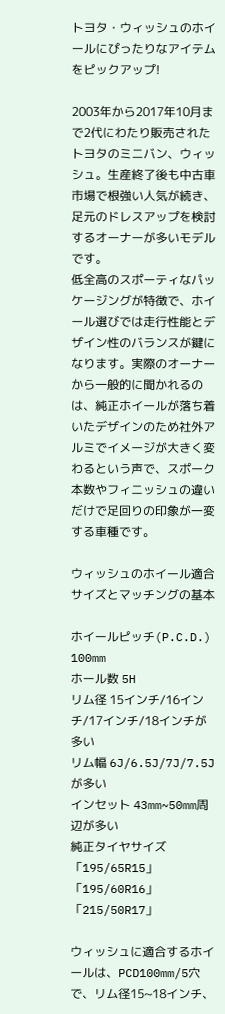トヨタ・ウィッシュのホイールにぴったりなアイテムをピックアップ!

2003年から2017年10月まで2代にわたり販売されたトヨタのミニバン、ウィッシュ。生産終了後も中古車市場で根強い人気が続き、足元のドレスアップを検討するオーナーが多いモデルです。
低全高のスポーティなパッケージングが特徴で、ホイール選びでは走行性能とデザイン性のバランスが鍵になります。実際のオーナーから一般的に聞かれるのは、純正ホイールが落ち着いたデザインのため社外アルミでイメージが大きく変わるという声で、スポーク本数やフィニッシュの違いだけで足回りの印象が一変する車種です。

ウィッシュのホイール適合サイズとマッチングの基本

ホイールピッチ(P.C.D.) 100mm
ホール数 5H
リム径 15インチ/16インチ/17インチ/18インチが多い
リム幅 6J/6.5J/7J/7.5Jが多い
インセット 43mm~50mm周辺が多い
純正タイヤサイズ 「195/65R15」「195/60R16」「215/50R17」

ウィッシュに適合するホイールは、PCD100mm/5穴で、リム径15~18インチ、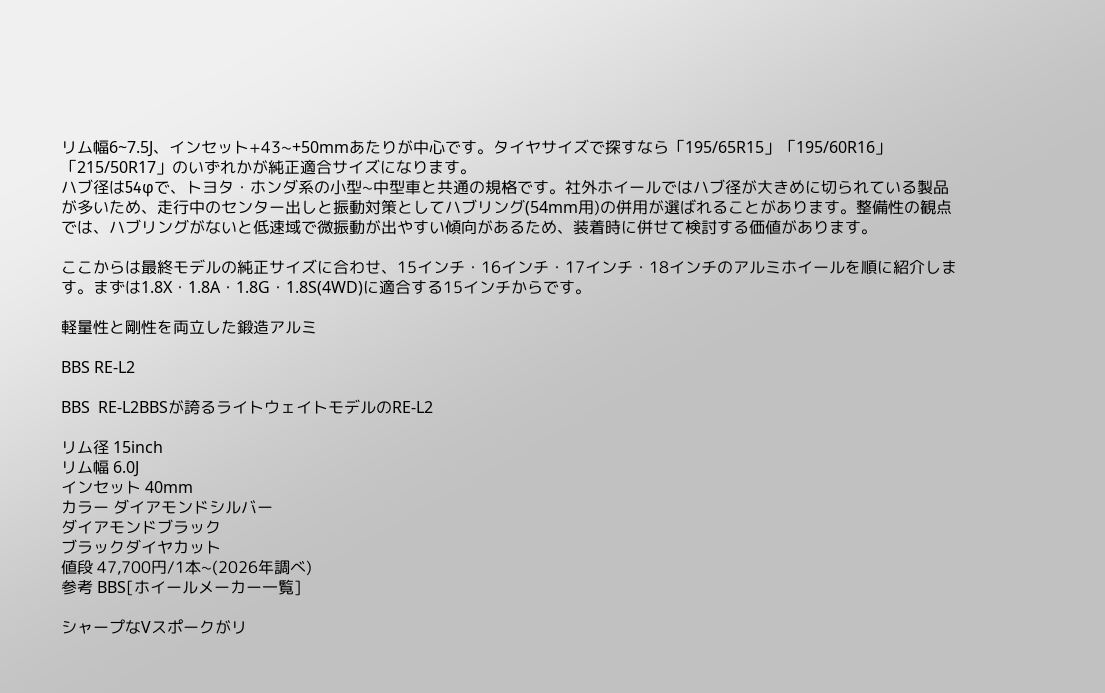リム幅6~7.5J、インセット+43~+50mmあたりが中心です。タイヤサイズで探すなら「195/65R15」「195/60R16」「215/50R17」のいずれかが純正適合サイズになります。
ハブ径は54φで、トヨタ・ホンダ系の小型~中型車と共通の規格です。社外ホイールではハブ径が大きめに切られている製品が多いため、走行中のセンター出しと振動対策としてハブリング(54mm用)の併用が選ばれることがあります。整備性の観点では、ハブリングがないと低速域で微振動が出やすい傾向があるため、装着時に併せて検討する価値があります。

ここからは最終モデルの純正サイズに合わせ、15インチ・16インチ・17インチ・18インチのアルミホイールを順に紹介します。まずは1.8X・1.8A・1.8G・1.8S(4WD)に適合する15インチからです。

軽量性と剛性を両立した鍛造アルミ

BBS RE-L2

BBS  RE-L2BBSが誇るライトウェイトモデルのRE-L2

リム径 15inch
リム幅 6.0J
インセット 40mm
カラー ダイアモンドシルバー
ダイアモンドブラック
ブラックダイヤカット
値段 47,700円/1本~(2026年調べ)
参考 BBS[ホイールメーカー一覧]

シャープなVスポークがリ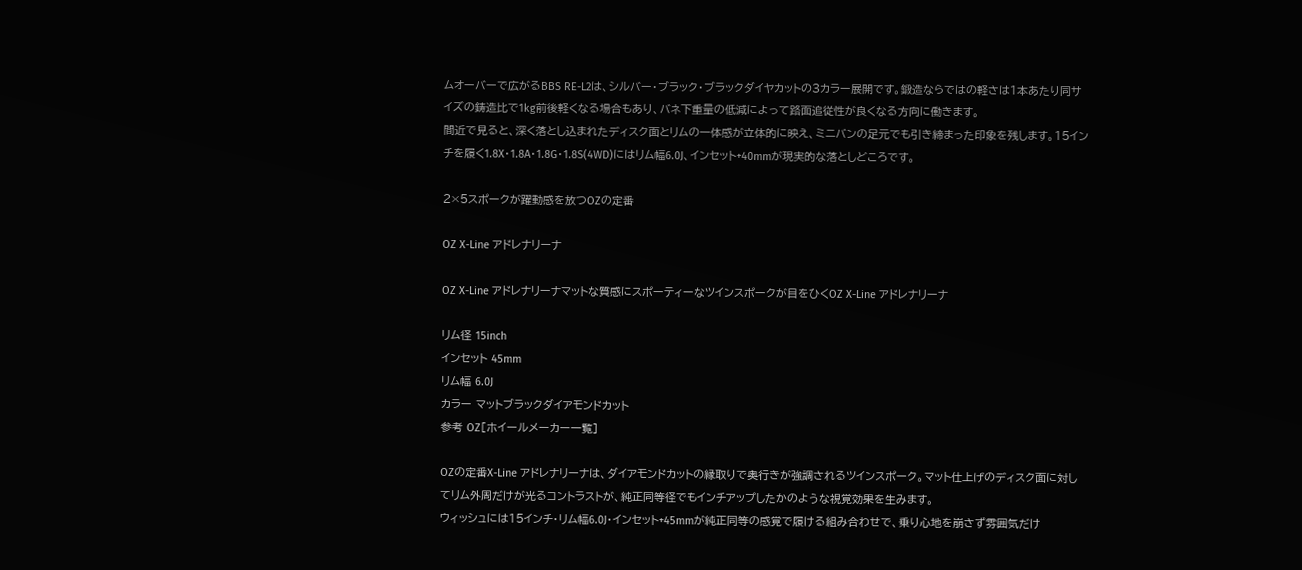ムオーバーで広がるBBS RE-L2は、シルバー・ブラック・ブラックダイヤカットの3カラー展開です。鍛造ならではの軽さは1本あたり同サイズの鋳造比で1kg前後軽くなる場合もあり、バネ下重量の低減によって路面追従性が良くなる方向に働きます。
間近で見ると、深く落とし込まれたディスク面とリムの一体感が立体的に映え、ミニバンの足元でも引き締まった印象を残します。15インチを履く1.8X・1.8A・1.8G・1.8S(4WD)にはリム幅6.0J、インセット+40mmが現実的な落としどころです。

2×5スポークが躍動感を放つOZの定番

OZ X-Line アドレナリーナ

OZ X-Line アドレナリーナマットな質感にスポーティーなツインスポークが目をひくOZ X-Line アドレナリーナ

リム径 15inch
インセット 45mm
リム幅 6.0J
カラー マットブラックダイアモンドカット
参考 OZ[ホイールメーカー一覧]

OZの定番X-Line アドレナリーナは、ダイアモンドカットの縁取りで奥行きが強調されるツインスポーク。マット仕上げのディスク面に対してリム外周だけが光るコントラストが、純正同等径でもインチアップしたかのような視覚効果を生みます。
ウィッシュには15インチ・リム幅6.0J・インセット+45mmが純正同等の感覚で履ける組み合わせで、乗り心地を崩さず雰囲気だけ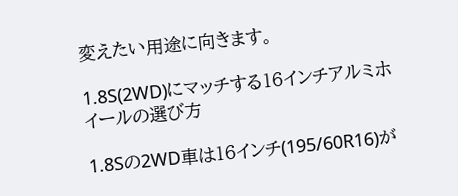変えたい用途に向きます。

1.8S(2WD)にマッチする16インチアルミホイールの選び方

1.8Sの2WD車は16インチ(195/60R16)が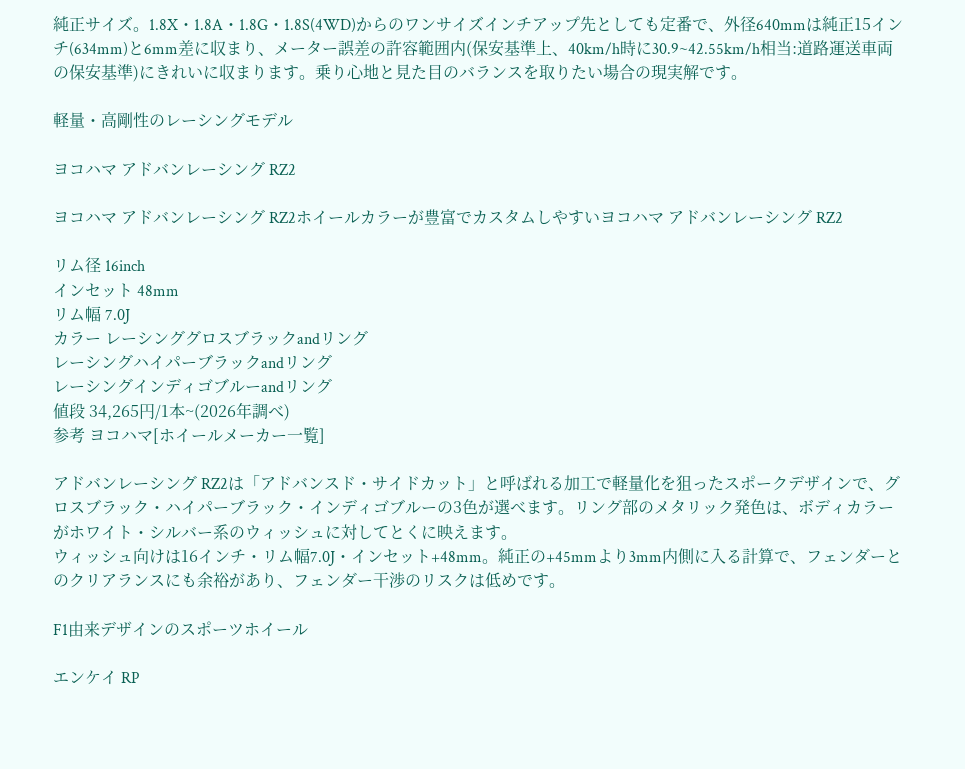純正サイズ。1.8X・1.8A・1.8G・1.8S(4WD)からのワンサイズインチアップ先としても定番で、外径640mmは純正15インチ(634mm)と6mm差に収まり、メーター誤差の許容範囲内(保安基準上、40km/h時に30.9~42.55km/h相当:道路運送車両の保安基準)にきれいに収まります。乗り心地と見た目のバランスを取りたい場合の現実解です。

軽量・高剛性のレーシングモデル

ヨコハマ アドバンレーシング RZ2

ヨコハマ アドバンレーシング RZ2ホイールカラーが豊富でカスタムしやすいヨコハマ アドバンレーシング RZ2

リム径 16inch
インセット 48mm
リム幅 7.0J
カラー レーシンググロスブラックandリング
レーシングハイパーブラックandリング
レーシングインディゴブルーandリング
値段 34,265円/1本~(2026年調べ)
参考 ヨコハマ[ホイールメーカー一覧]

アドバンレーシング RZ2は「アドバンスド・サイドカット」と呼ばれる加工で軽量化を狙ったスポークデザインで、グロスブラック・ハイパーブラック・インディゴブルーの3色が選べます。リング部のメタリック発色は、ボディカラーがホワイト・シルバー系のウィッシュに対してとくに映えます。
ウィッシュ向けは16インチ・リム幅7.0J・インセット+48mm。純正の+45mmより3mm内側に入る計算で、フェンダーとのクリアランスにも余裕があり、フェンダー干渉のリスクは低めです。

F1由来デザインのスポーツホイール

エンケイ RP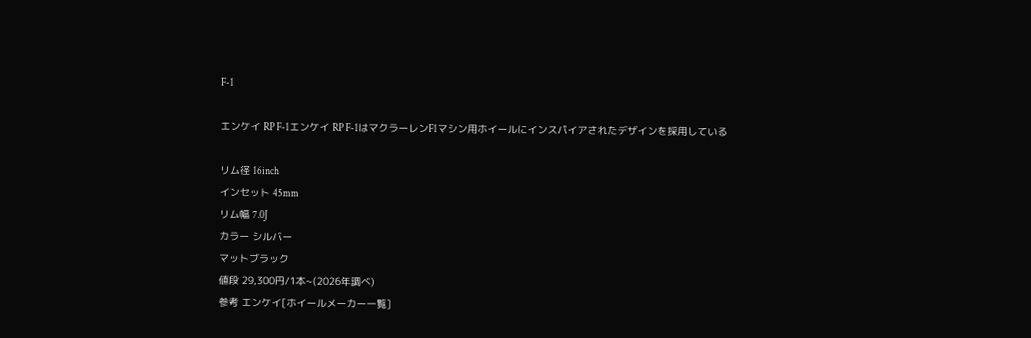F-1

エンケイ RP F-1エンケイ RP F-1はマクラーレンF1マシン用ホイールにインスパイアされたデザインを採用している

リム径 16inch
インセット 45mm
リム幅 7.0J
カラー シルバー
マットブラック
値段 29,300円/1本~(2026年調べ)
参考 エンケイ[ホイールメーカー一覧]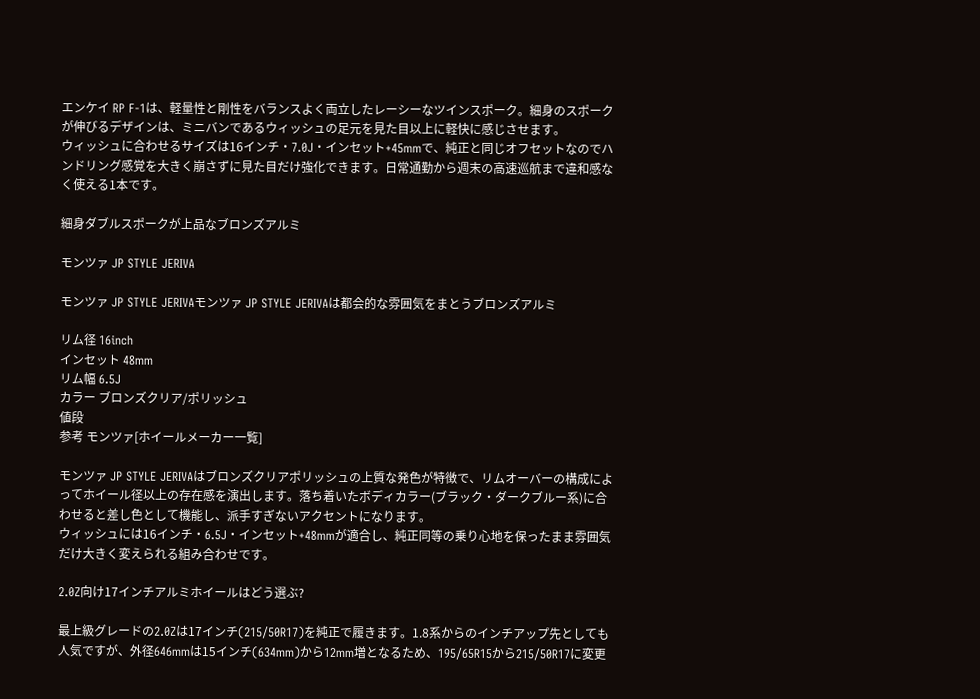エンケイ RP F-1は、軽量性と剛性をバランスよく両立したレーシーなツインスポーク。細身のスポークが伸びるデザインは、ミニバンであるウィッシュの足元を見た目以上に軽快に感じさせます。
ウィッシュに合わせるサイズは16インチ・7.0J・インセット+45mmで、純正と同じオフセットなのでハンドリング感覚を大きく崩さずに見た目だけ強化できます。日常通勤から週末の高速巡航まで違和感なく使える1本です。

細身ダブルスポークが上品なブロンズアルミ

モンツァ JP STYLE JERIVA

モンツァ JP STYLE JERIVAモンツァ JP STYLE JERIVAは都会的な雰囲気をまとうブロンズアルミ

リム径 16inch
インセット 48mm
リム幅 6.5J
カラー ブロンズクリア/ポリッシュ
値段
参考 モンツァ[ホイールメーカー一覧]

モンツァ JP STYLE JERIVAはブロンズクリアポリッシュの上質な発色が特徴で、リムオーバーの構成によってホイール径以上の存在感を演出します。落ち着いたボディカラー(ブラック・ダークブルー系)に合わせると差し色として機能し、派手すぎないアクセントになります。
ウィッシュには16インチ・6.5J・インセット+48mmが適合し、純正同等の乗り心地を保ったまま雰囲気だけ大きく変えられる組み合わせです。

2.0Z向け17インチアルミホイールはどう選ぶ?

最上級グレードの2.0Zは17インチ(215/50R17)を純正で履きます。1.8系からのインチアップ先としても人気ですが、外径646mmは15インチ(634mm)から12mm増となるため、195/65R15から215/50R17に変更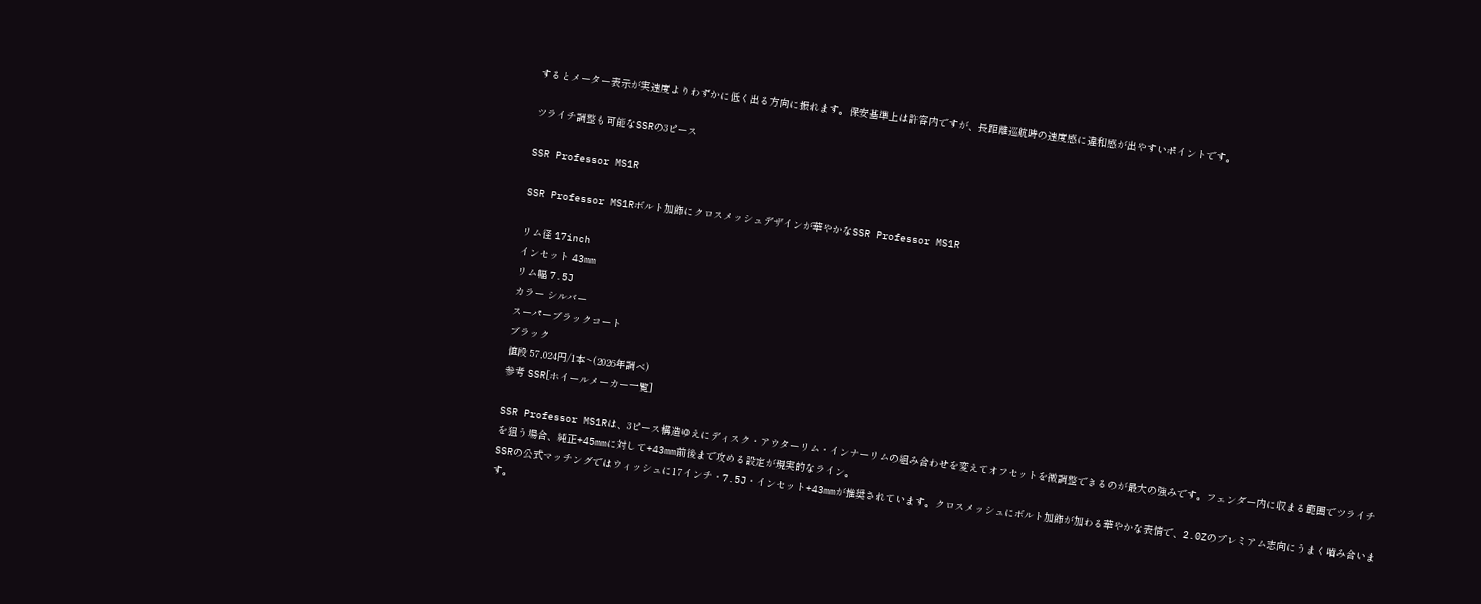するとメーター表示が実速度よりわずかに低く出る方向に振れます。保安基準上は許容内ですが、長距離巡航時の速度感に違和感が出やすいポイントです。

ツライチ調整も可能なSSRの3ピース

SSR Professor MS1R

SSR Professor MS1Rボルト加飾にクロスメッシュデザインが華やかなSSR Professor MS1R

リム径 17inch
インセット 43mm
リム幅 7.5J
カラー シルバー
スーパーブラックコート
ブラック
値段 57,024円/1本~(2026年調べ)
参考 SSR[ホイールメーカー一覧]

SSR Professor MS1Rは、3ピース構造ゆえにディスク・アウターリム・インナーリムの組み合わせを変えてオフセットを微調整できるのが最大の強みです。フェンダー内に収まる範囲でツライチを狙う場合、純正+45mmに対して+43mm前後まで攻める設定が現実的なライン。
SSRの公式マッチングではウィッシュに17インチ・7.5J・インセット+43mmが推奨されています。クロスメッシュにボルト加飾が加わる華やかな表情で、2.0Zのプレミアム志向にうまく嚙み合います。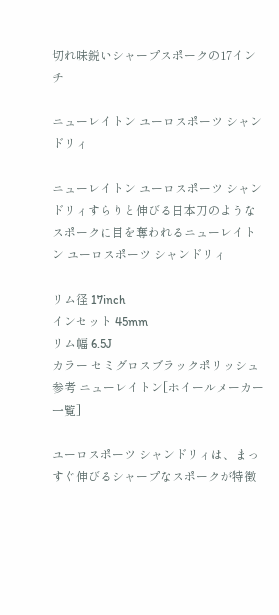切れ味鋭いシャープスポークの17インチ

ニューレイトン ユーロスポーツ シャンドリィ

ニューレイトン ユーロスポーツ シャンドリィすらりと伸びる日本刀のようなスポークに目を奪われるニューレイトン ユーロスポーツ シャンドリィ

リム径 17inch
インセット 45mm
リム幅 6.5J
カラー セミグロスブラックポリッシュ
参考 ニューレイトン[ホイールメーカー一覧]

ユーロスポーツ シャンドリィは、まっすぐ伸びるシャープなスポークが特徴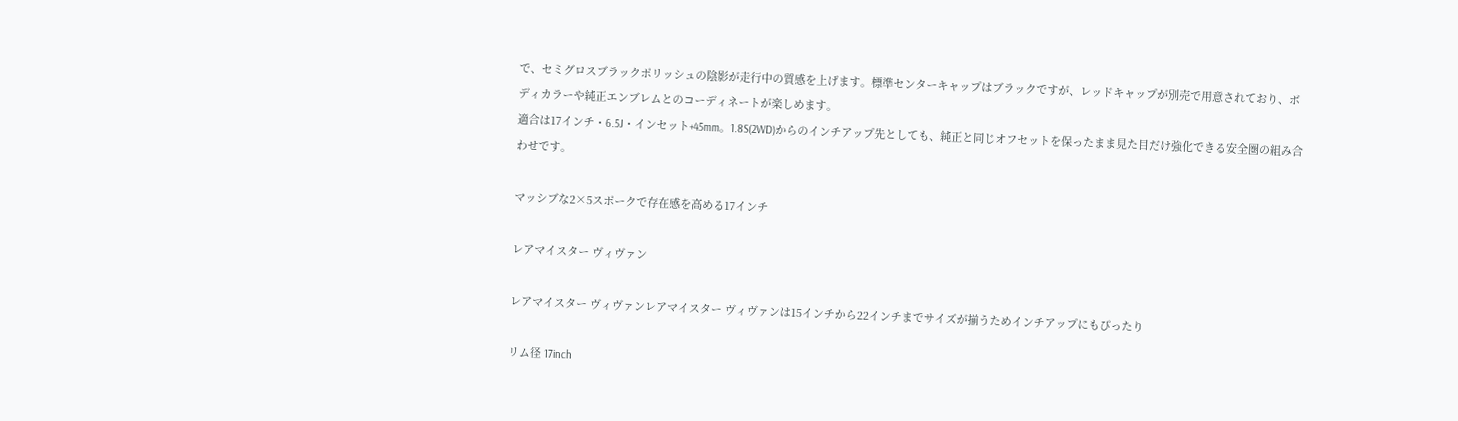で、セミグロスブラックポリッシュの陰影が走行中の質感を上げます。標準センターキャップはブラックですが、レッドキャップが別売で用意されており、ボディカラーや純正エンブレムとのコーディネートが楽しめます。
適合は17インチ・6.5J・インセット+45mm。1.8S(2WD)からのインチアップ先としても、純正と同じオフセットを保ったまま見た目だけ強化できる安全圏の組み合わせです。

マッシブな2×5スポークで存在感を高める17インチ

レアマイスター ヴィヴァン

レアマイスター ヴィヴァンレアマイスター ヴィヴァンは15インチから22インチまでサイズが揃うためインチアップにもぴったり

リム径 17inch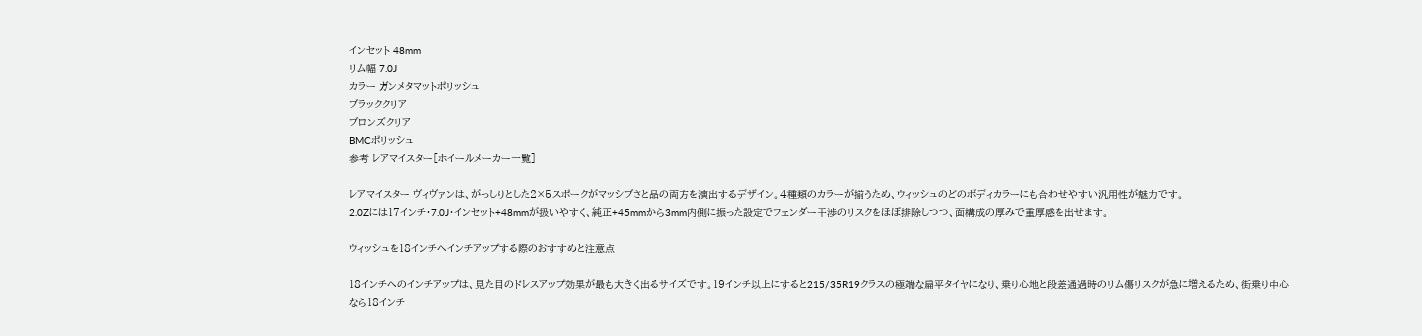インセット 48mm
リム幅 7.0J
カラー ガンメタマットポリッシュ
ブラッククリア
ブロンズクリア
BMCポリッシュ
参考 レアマイスター[ホイールメーカー一覧]

レアマイスター ヴィヴァンは、がっしりとした2×5スポークがマッシブさと品の両方を演出するデザイン。4種類のカラーが揃うため、ウィッシュのどのボディカラーにも合わせやすい汎用性が魅力です。
2.0Zには17インチ・7.0J・インセット+48mmが扱いやすく、純正+45mmから3mm内側に振った設定でフェンダー干渉のリスクをほぼ排除しつつ、面構成の厚みで重厚感を出せます。

ウィッシュを18インチへインチアップする際のおすすめと注意点

18インチへのインチアップは、見た目のドレスアップ効果が最も大きく出るサイズです。19インチ以上にすると215/35R19クラスの極端な扁平タイヤになり、乗り心地と段差通過時のリム傷リスクが急に増えるため、街乗り中心なら18インチ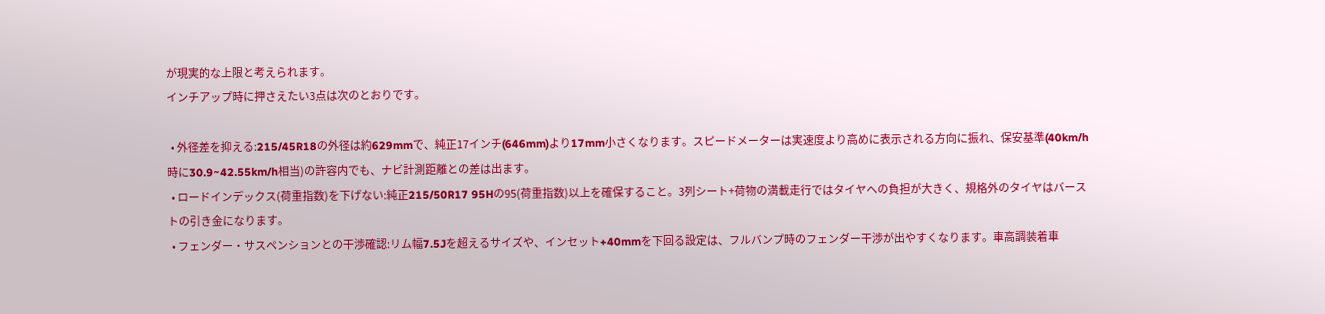が現実的な上限と考えられます。
インチアップ時に押さえたい3点は次のとおりです。

  • 外径差を抑える:215/45R18の外径は約629mmで、純正17インチ(646mm)より17mm小さくなります。スピードメーターは実速度より高めに表示される方向に振れ、保安基準(40km/h時に30.9~42.55km/h相当)の許容内でも、ナビ計測距離との差は出ます。
  • ロードインデックス(荷重指数)を下げない:純正215/50R17 95Hの95(荷重指数)以上を確保すること。3列シート+荷物の満載走行ではタイヤへの負担が大きく、規格外のタイヤはバーストの引き金になります。
  • フェンダー・サスペンションとの干渉確認:リム幅7.5Jを超えるサイズや、インセット+40mmを下回る設定は、フルバンプ時のフェンダー干渉が出やすくなります。車高調装着車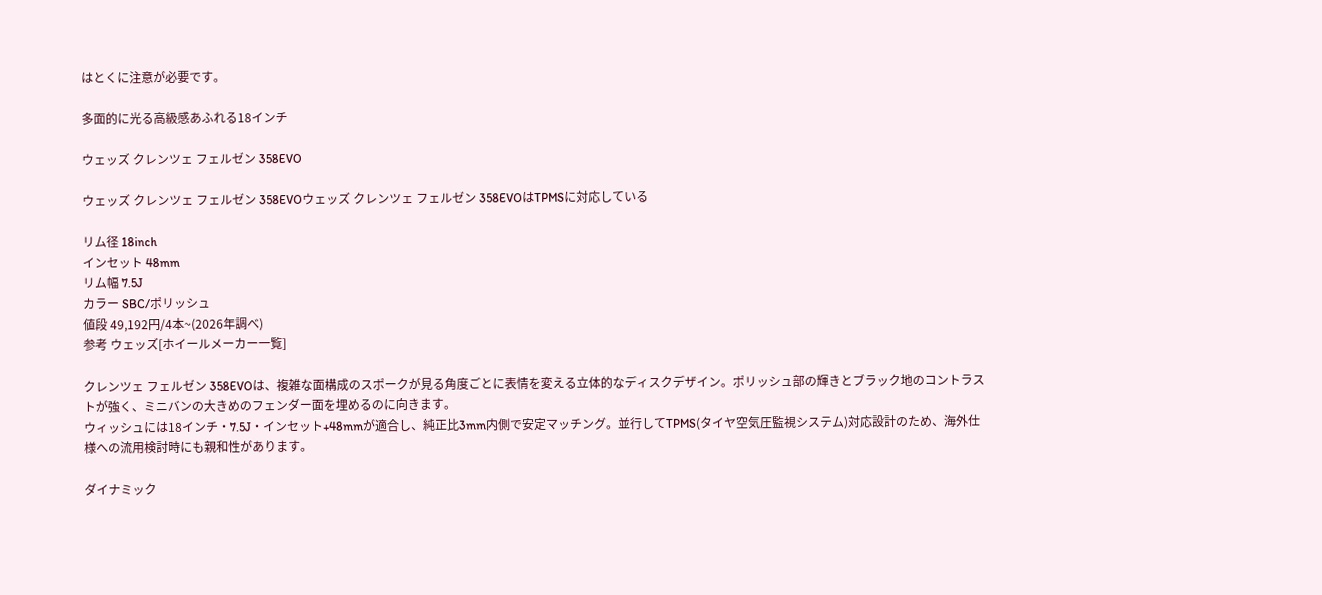はとくに注意が必要です。

多面的に光る高級感あふれる18インチ

ウェッズ クレンツェ フェルゼン 358EVO

ウェッズ クレンツェ フェルゼン 358EVOウェッズ クレンツェ フェルゼン 358EVOはTPMSに対応している

リム径 18inch
インセット 48mm
リム幅 7.5J
カラー SBC/ポリッシュ
値段 49,192円/4本~(2026年調べ)
参考 ウェッズ[ホイールメーカー一覧]

クレンツェ フェルゼン 358EVOは、複雑な面構成のスポークが見る角度ごとに表情を変える立体的なディスクデザイン。ポリッシュ部の輝きとブラック地のコントラストが強く、ミニバンの大きめのフェンダー面を埋めるのに向きます。
ウィッシュには18インチ・7.5J・インセット+48mmが適合し、純正比3mm内側で安定マッチング。並行してTPMS(タイヤ空気圧監視システム)対応設計のため、海外仕様への流用検討時にも親和性があります。

ダイナミック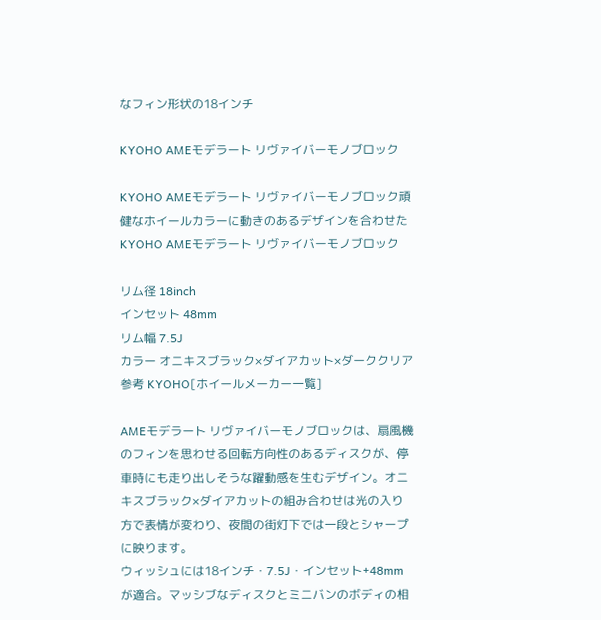なフィン形状の18インチ

KYOHO AMEモデラート リヴァイバーモノブロック

KYOHO AMEモデラート リヴァイバーモノブロック頑健なホイールカラーに動きのあるデザインを合わせたKYOHO AMEモデラート リヴァイバーモノブロック

リム径 18inch
インセット 48mm
リム幅 7.5J
カラー オニキスブラック×ダイアカット×ダーククリア
参考 KYOHO[ホイールメーカー一覧]

AMEモデラート リヴァイバーモノブロックは、扇風機のフィンを思わせる回転方向性のあるディスクが、停車時にも走り出しそうな躍動感を生むデザイン。オニキスブラック×ダイアカットの組み合わせは光の入り方で表情が変わり、夜間の街灯下では一段とシャープに映ります。
ウィッシュには18インチ・7.5J・インセット+48mmが適合。マッシブなディスクとミニバンのボディの相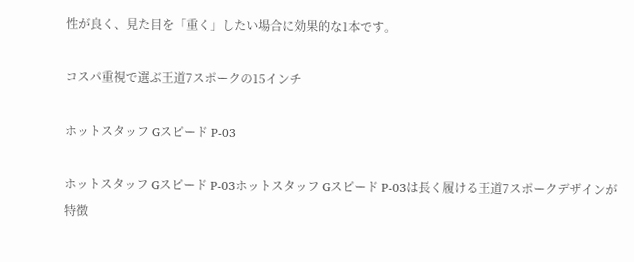性が良く、見た目を「重く」したい場合に効果的な1本です。

コスパ重視で選ぶ王道7スポークの15インチ

ホットスタッフ Gスピード P-03

ホットスタッフ Gスピード P-03ホットスタッフ Gスピード P-03は長く履ける王道7スポークデザインが特徴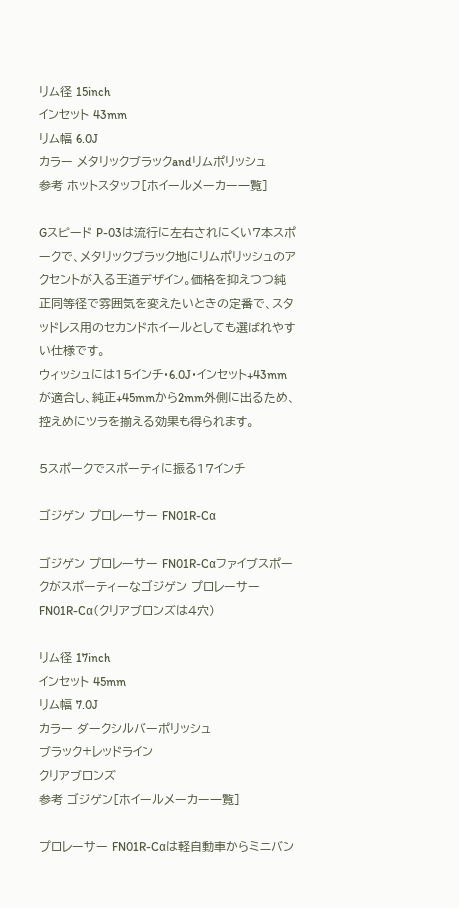リム径 15inch
インセット 43mm
リム幅 6.0J
カラー メタリックブラックandリムポリッシュ
参考 ホットスタッフ[ホイールメーカー一覧]

Gスピード P-03は流行に左右されにくい7本スポークで、メタリックブラック地にリムポリッシュのアクセントが入る王道デザイン。価格を抑えつつ純正同等径で雰囲気を変えたいときの定番で、スタッドレス用のセカンドホイールとしても選ばれやすい仕様です。
ウィッシュには15インチ・6.0J・インセット+43mmが適合し、純正+45mmから2mm外側に出るため、控えめにツラを揃える効果も得られます。

5スポークでスポーティに振る17インチ

ゴジゲン プロレーサー FN01R-Cα

ゴジゲン プロレーサー FN01R-Cαファイブスポークがスポーティーなゴジゲン プロレーサー FN01R-Cα(クリアブロンズは4穴)

リム径 17inch
インセット 45mm
リム幅 7.0J
カラー ダークシルバーポリッシュ
ブラック+レッドライン
クリアブロンズ
参考 ゴジゲン[ホイールメーカー一覧]

プロレーサー FN01R-Cαは軽自動車からミニバン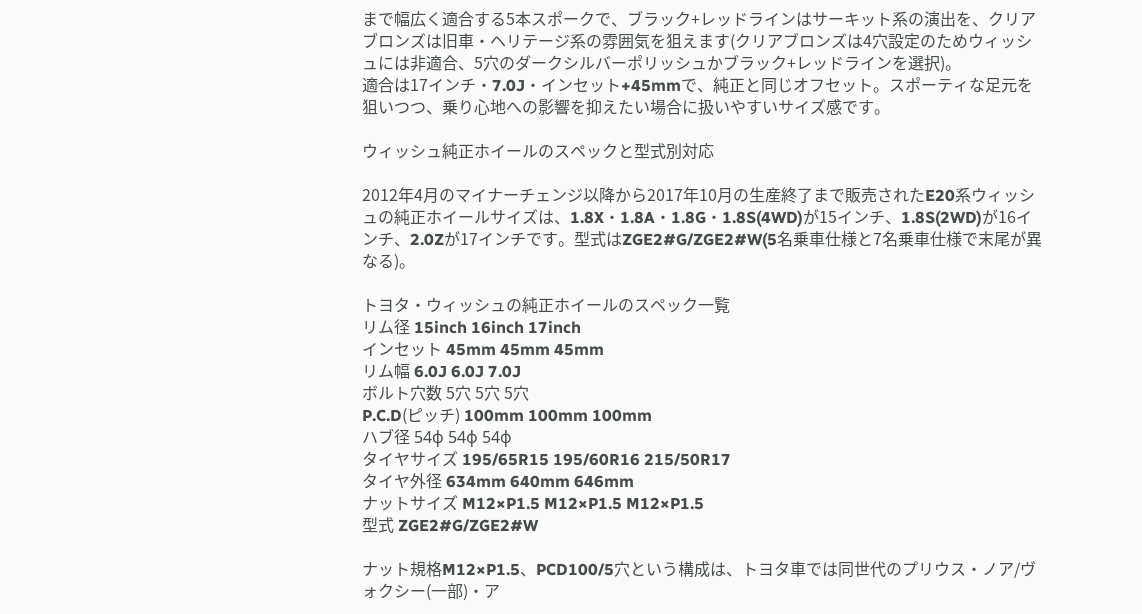まで幅広く適合する5本スポークで、ブラック+レッドラインはサーキット系の演出を、クリアブロンズは旧車・ヘリテージ系の雰囲気を狙えます(クリアブロンズは4穴設定のためウィッシュには非適合、5穴のダークシルバーポリッシュかブラック+レッドラインを選択)。
適合は17インチ・7.0J・インセット+45mmで、純正と同じオフセット。スポーティな足元を狙いつつ、乗り心地への影響を抑えたい場合に扱いやすいサイズ感です。

ウィッシュ純正ホイールのスペックと型式別対応

2012年4月のマイナーチェンジ以降から2017年10月の生産終了まで販売されたE20系ウィッシュの純正ホイールサイズは、1.8X・1.8A・1.8G・1.8S(4WD)が15インチ、1.8S(2WD)が16インチ、2.0Zが17インチです。型式はZGE2#G/ZGE2#W(5名乗車仕様と7名乗車仕様で末尾が異なる)。

トヨタ・ウィッシュの純正ホイールのスペック一覧
リム径 15inch 16inch 17inch
インセット 45mm 45mm 45mm
リム幅 6.0J 6.0J 7.0J
ボルト穴数 5穴 5穴 5穴
P.C.D(ピッチ) 100mm 100mm 100mm
ハブ径 54φ 54φ 54φ
タイヤサイズ 195/65R15 195/60R16 215/50R17
タイヤ外径 634mm 640mm 646mm
ナットサイズ M12×P1.5 M12×P1.5 M12×P1.5
型式 ZGE2#G/ZGE2#W

ナット規格M12×P1.5、PCD100/5穴という構成は、トヨタ車では同世代のプリウス・ノア/ヴォクシー(一部)・ア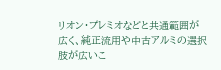リオン・プレミオなどと共通範囲が広く、純正流用や中古アルミの選択肢が広いこ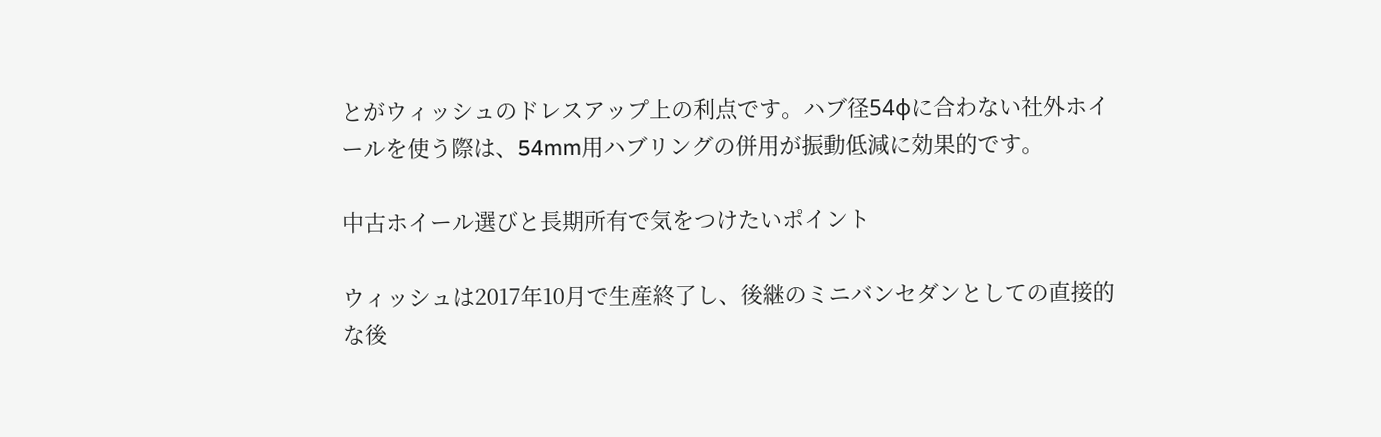とがウィッシュのドレスアップ上の利点です。ハブ径54φに合わない社外ホイールを使う際は、54mm用ハブリングの併用が振動低減に効果的です。

中古ホイール選びと長期所有で気をつけたいポイント

ウィッシュは2017年10月で生産終了し、後継のミニバンセダンとしての直接的な後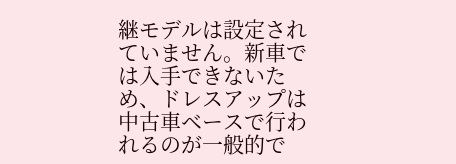継モデルは設定されていません。新車では入手できないため、ドレスアップは中古車ベースで行われるのが一般的で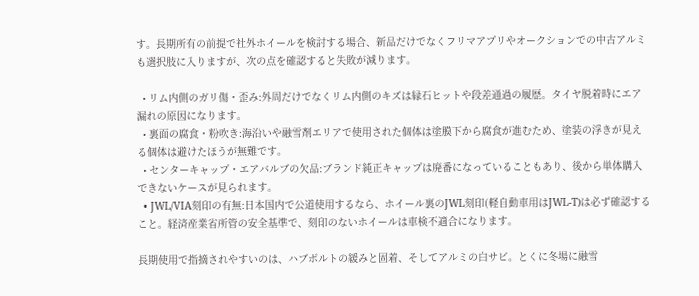す。長期所有の前提で社外ホイールを検討する場合、新品だけでなくフリマアプリやオークションでの中古アルミも選択肢に入りますが、次の点を確認すると失敗が減ります。

  • リム内側のガリ傷・歪み:外周だけでなくリム内側のキズは縁石ヒットや段差通過の履歴。タイヤ脱着時にエア漏れの原因になります。
  • 裏面の腐食・粉吹き:海沿いや融雪剤エリアで使用された個体は塗膜下から腐食が進むため、塗装の浮きが見える個体は避けたほうが無難です。
  • センターキャップ・エアバルブの欠品:ブランド純正キャップは廃番になっていることもあり、後から単体購入できないケースが見られます。
  • JWL/VIA刻印の有無:日本国内で公道使用するなら、ホイール裏のJWL刻印(軽自動車用はJWL-T)は必ず確認すること。経済産業省所管の安全基準で、刻印のないホイールは車検不適合になります。

長期使用で指摘されやすいのは、ハブボルトの緩みと固着、そしてアルミの白サビ。とくに冬場に融雪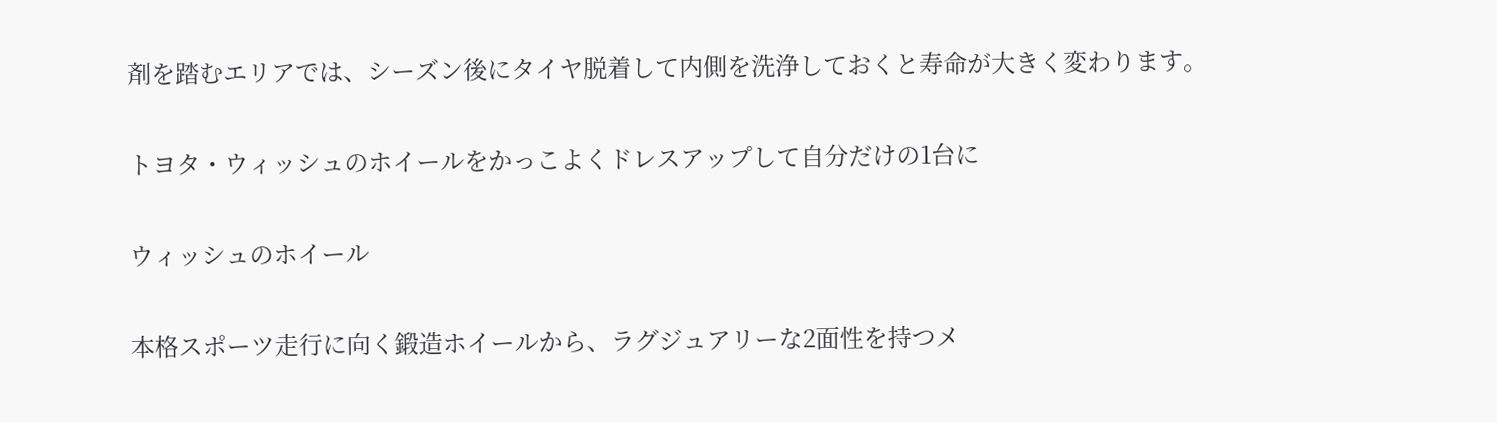剤を踏むエリアでは、シーズン後にタイヤ脱着して内側を洗浄しておくと寿命が大きく変わります。

トヨタ・ウィッシュのホイールをかっこよくドレスアップして自分だけの1台に

ウィッシュのホイール

本格スポーツ走行に向く鍛造ホイールから、ラグジュアリーな2面性を持つメ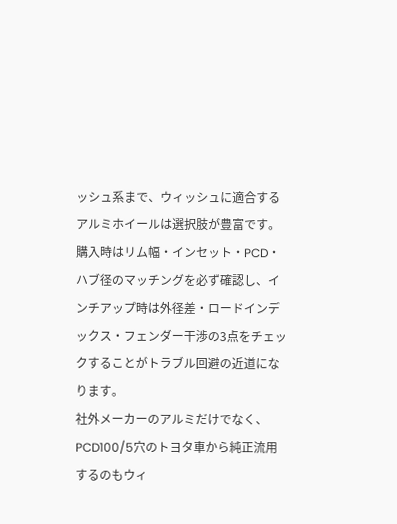ッシュ系まで、ウィッシュに適合するアルミホイールは選択肢が豊富です。購入時はリム幅・インセット・PCD・ハブ径のマッチングを必ず確認し、インチアップ時は外径差・ロードインデックス・フェンダー干渉の3点をチェックすることがトラブル回避の近道になります。
社外メーカーのアルミだけでなく、PCD100/5穴のトヨタ車から純正流用するのもウィ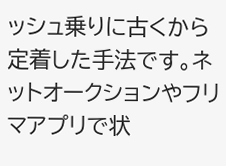ッシュ乗りに古くから定着した手法です。ネットオークションやフリマアプリで状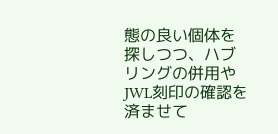態の良い個体を探しつつ、ハブリングの併用やJWL刻印の確認を済ませて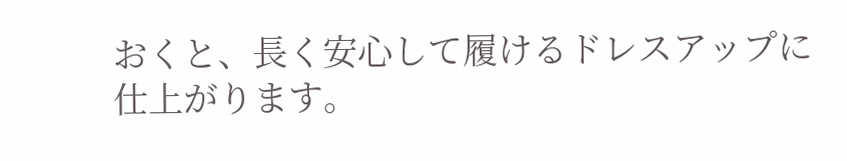おくと、長く安心して履けるドレスアップに仕上がります。